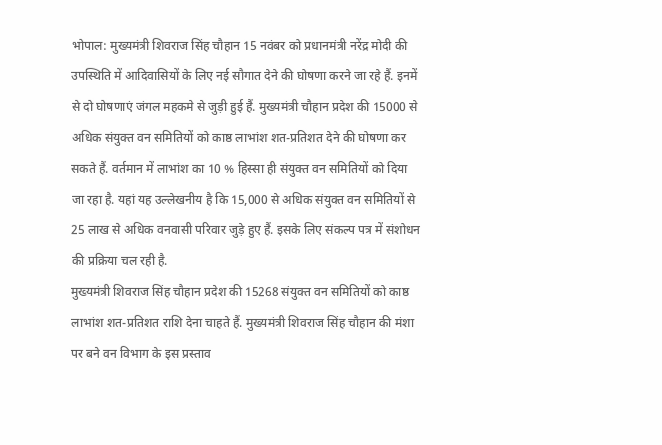भोपाल: मुख्यमंत्री शिवराज सिंह चौहान 15 नवंबर को प्रधानमंत्री नरेंद्र मोदी की उपस्थिति में आदिवासियों के लिए नई सौगात देने की घोषणा करने जा रहे हैं. इनमें से दो घोषणाएं जंगल महकमे से जुड़ी हुई हैं. मुख्यमंत्री चौहान प्रदेश की 15000 से अधिक संयुक्त वन समितियों को काष्ठ लाभांश शत-प्रतिशत देने की घोषणा कर सकते हैं. वर्तमान में लाभांश का 10 % हिस्सा ही संयुक्त वन समितियों को दिया जा रहा है. यहां यह उल्लेखनीय है कि 15,000 से अधिक संयुक्त वन समितियों से 25 लाख से अधिक वनवासी परिवार जुड़े हुए हैं. इसके लिए संकल्प पत्र में संशोधन की प्रक्रिया चल रही है.
मुख्यमंत्री शिवराज सिंह चौहान प्रदेश की 15268 संयुक्त वन समितियों को काष्ठ लाभांश शत-प्रतिशत राशि देना चाहते हैं. मुख्यमंत्री शिवराज सिंह चौहान की मंशा पर बने वन विभाग के इस प्रस्ताव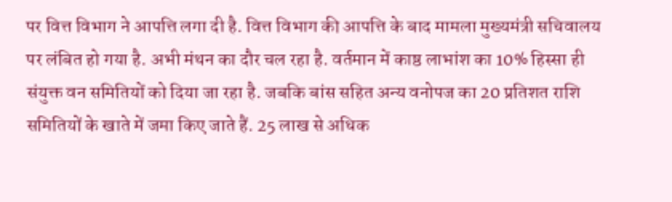पर वित्त विभाग ने आपत्ति लगा दी है. वित्त विभाग की आपत्ति के बाद मामला मुख्यमंत्री सचिवालय पर लंबित हो गया है. अभी मंथन का दौर चल रहा है. वर्तमान में काष्ठ लाभांश का 10% हिस्सा ही संयुक्त वन समितियों को दिया जा रहा है. जबकि बांस सहित अन्य वनोपज का 20 प्रतिशत राशि समितियों के खाते में जमा किए जाते हैं. 25 लाख से अधिक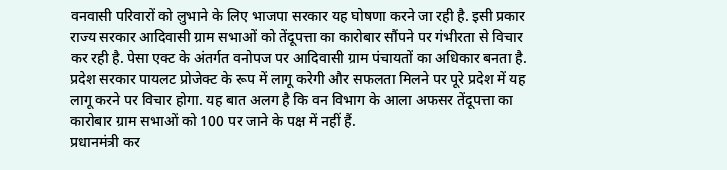वनवासी परिवारों को लुभाने के लिए भाजपा सरकार यह घोषणा करने जा रही है. इसी प्रकार राज्य सरकार आदिवासी ग्राम सभाओं को तेंदूपत्ता का कारोबार सौंपने पर गंभीरता से विचार कर रही है. पेसा एक्ट के अंतर्गत वनोपज पर आदिवासी ग्राम पंचायतों का अधिकार बनता है. प्रदेश सरकार पायलट प्रोजेक्ट के रूप में लागू करेगी और सफलता मिलने पर पूरे प्रदेश में यह लागू करने पर विचार होगा. यह बात अलग है कि वन विभाग के आला अफसर तेंदूपत्ता का कारोबार ग्राम सभाओं को 100 पर जाने के पक्ष में नहीं हैं.
प्रधानमंत्री कर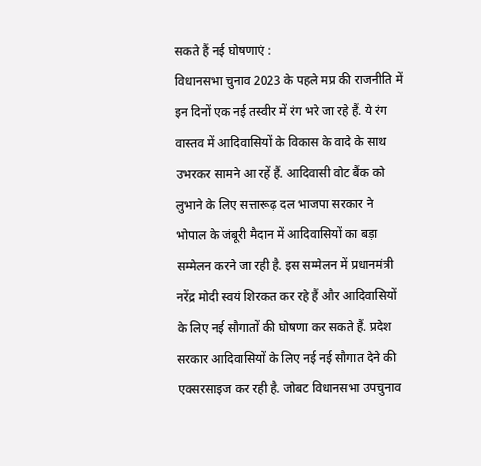सकते हैं नई घोषणाएं :
विधानसभा चुनाव 2023 के पहले मप्र की राजनीति में इन दिनों एक नई तस्वीर में रंग भरे जा रहे हैं. ये रंग वास्तव में आदिवासियों के विकास के वादे के साथ उभरकर सामने आ रहें हैं. आदिवासी वोट बैंक को लुभाने के लिए सत्तारूढ़ दल भाजपा सरकार ने भोपाल के जंबूरी मैदान में आदिवासियों का बड़ा सम्मेलन करने जा रही है. इस सम्मेलन में प्रधानमंत्री नरेंद्र मोदी स्वयं शिरकत कर रहे हैं और आदिवासियों के लिए नई सौगातों की घोषणा कर सकते हैं. प्रदेश सरकार आदिवासियों के लिए नई नई सौगात देने की एक्सरसाइज कर रही है. जोबट विधानसभा उपचुनाव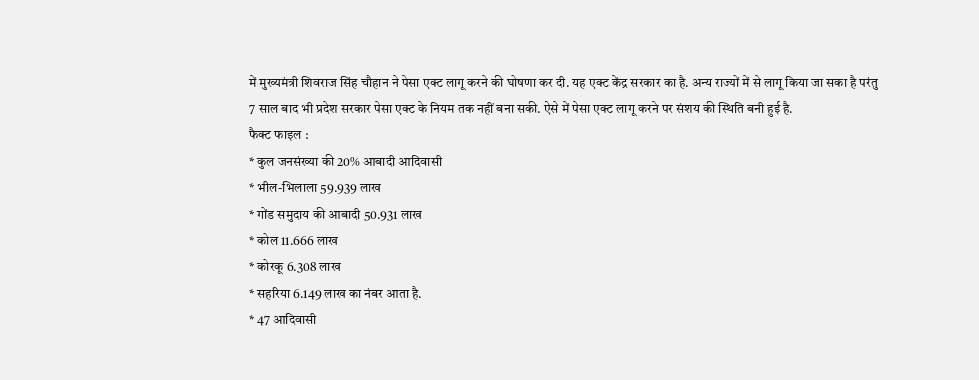में मुख्यमंत्री शिवराज सिंह चौहान ने पेसा एक्ट लागू करने की घोषणा कर दी. यह एक्ट केंद्र सरकार का है. अन्य राज्यों में से लागू किया जा सका है परंतु 7 साल बाद भी प्रदेश सरकार पेसा एक्ट के नियम तक नहीं बना सकी. ऐसे में पेसा एक्ट लागू करने पर संशय की स्थिति बनी हुई है.
फैक्ट फाइल :
* कुल जनसंख्या की 20% आबादी आदिवासी
* भील-भिलाला 59.939 लाख
* गोंड समुदाय की आबादी 50.931 लाख
* कोल 11.666 लाख
* कोरकू 6.308 लाख
* सहरिया 6.149 लाख का नंबर आता है.
* 47 आदिवासी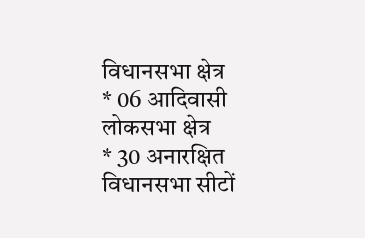विधानसभा क्षेत्र
* 06 आदिवासी लोकसभा क्षेत्र
* 30 अनारक्षित विधानसभा सीटों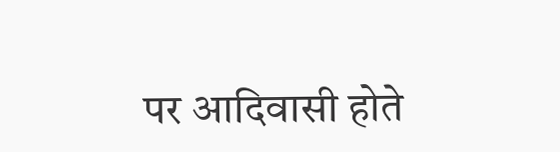पर आदिवासी होते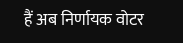हैं अब निर्णायक वोटर